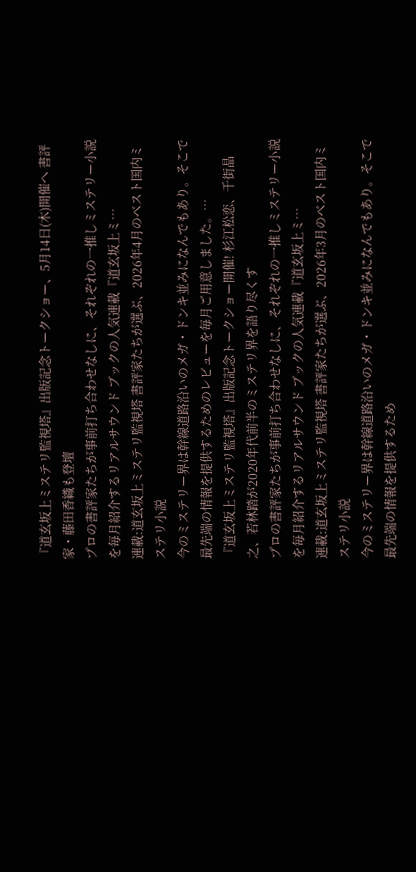『道玄坂上ミステリ監視塔』出版記念トークショー、5月14日(木)開催へ 書評家・藤田香織も登壇
プロの書評家たちが事前打ち合わせなしに、それぞれの一推しミステリー小説を毎月紹介するリアルサウンド ブックの人気連載『道玄坂上ミ…
連載:道玄坂上ミステリ監視塔 書評家たちが選ぶ、2026年4月のベスト国内ミステリ小説
今のミステリー界は幹線道路沿いのメガ・ドンキ並みになんでもあり。そこで最先端の情報を提供するためのレビューを毎月ご用意しました。…
『道玄坂上ミステリ監視塔』出版記念トークショー開催! 杉江松恋、千街晶之、若林踏が2020年代前半のミステリ界を語り尽くす
プロの書評家たちが事前打ち合わせなしに、それぞれの一推しミステリー小説を毎月紹介するリアルサウンド ブックの人気連載『道玄坂上ミ…
連載:道玄坂上ミステリ監視塔 書評家たちが選ぶ、2026年3月のベスト国内ミステリ小説
今のミステリー界は幹線道路沿いのメガ・ドンキ並みになんでもあり。そこで最先端の情報を提供するため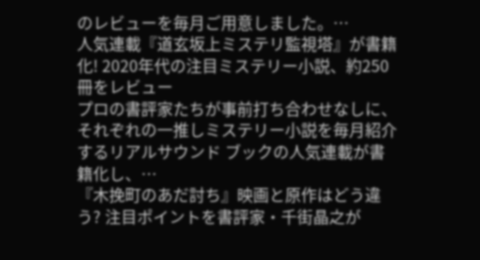のレビューを毎月ご用意しました。…
人気連載『道玄坂上ミステリ監視塔』が書籍化! 2020年代の注目ミステリー小説、約250冊をレビュー
プロの書評家たちが事前打ち合わせなしに、それぞれの一推しミステリー小説を毎月紹介するリアルサウンド ブックの人気連載が書籍化し、…
『木挽町のあだ討ち』映画と原作はどう違う? 注目ポイントを書評家・千街晶之が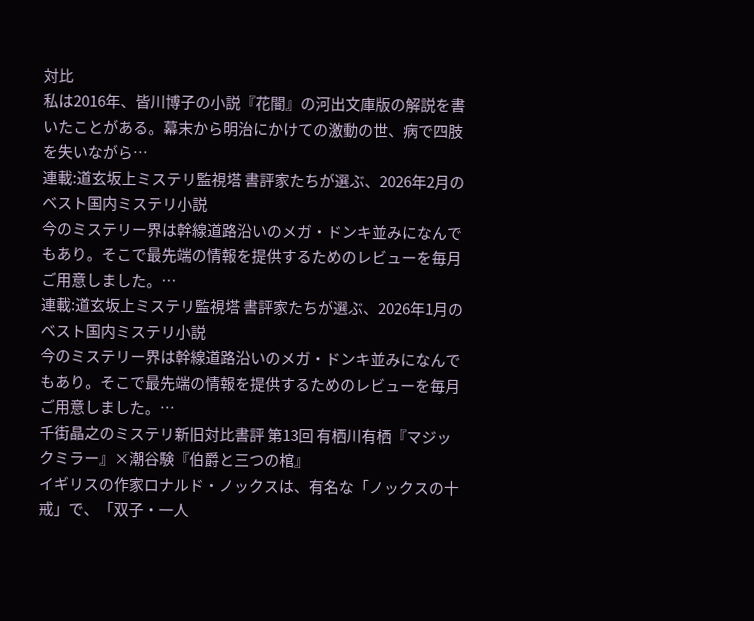対比
私は2016年、皆川博子の小説『花闇』の河出文庫版の解説を書いたことがある。幕末から明治にかけての激動の世、病で四肢を失いながら…
連載:道玄坂上ミステリ監視塔 書評家たちが選ぶ、2026年2月のベスト国内ミステリ小説
今のミステリー界は幹線道路沿いのメガ・ドンキ並みになんでもあり。そこで最先端の情報を提供するためのレビューを毎月ご用意しました。…
連載:道玄坂上ミステリ監視塔 書評家たちが選ぶ、2026年1月のベスト国内ミステリ小説
今のミステリー界は幹線道路沿いのメガ・ドンキ並みになんでもあり。そこで最先端の情報を提供するためのレビューを毎月ご用意しました。…
千街晶之のミステリ新旧対比書評 第13回 有栖川有栖『マジックミラー』×潮谷験『伯爵と三つの棺』
イギリスの作家ロナルド・ノックスは、有名な「ノックスの十戒」で、「双子・一人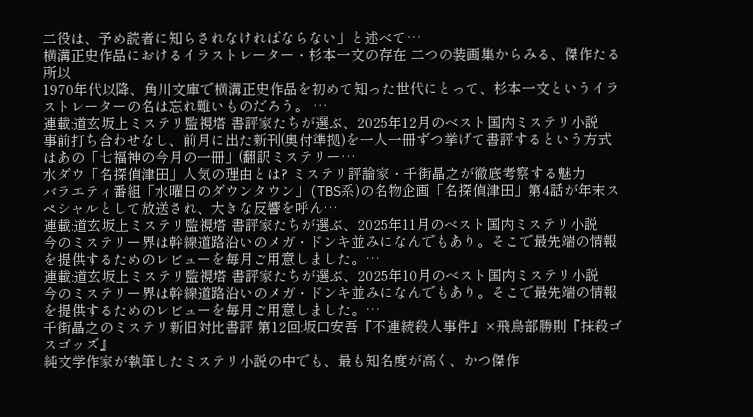二役は、予め読者に知らされなければならない」と述べて…
横溝正史作品におけるイラストレーター・杉本一文の存在 二つの装画集からみる、傑作たる所以
1970年代以降、角川文庫で横溝正史作品を初めて知った世代にとって、杉本一文というイラストレーターの名は忘れ難いものだろう。 …
連載:道玄坂上ミステリ監視塔 書評家たちが選ぶ、2025年12月のベスト国内ミステリ小説
事前打ち合わせなし、前月に出た新刊(奥付準拠)を一人一冊ずつ挙げて書評するという方式はあの「七福神の今月の一冊」(翻訳ミステリー…
水ダウ「名探偵津田」人気の理由とは? ミステリ評論家・千街晶之が徹底考察する魅力
バラエティ番組「水曜日のダウンタウン」(TBS系)の名物企画「名探偵津田」第4話が年末スペシャルとして放送され、大きな反響を呼ん…
連載:道玄坂上ミステリ監視塔 書評家たちが選ぶ、2025年11月のベスト国内ミステリ小説
今のミステリー界は幹線道路沿いのメガ・ドンキ並みになんでもあり。そこで最先端の情報を提供するためのレビューを毎月ご用意しました。…
連載:道玄坂上ミステリ監視塔 書評家たちが選ぶ、2025年10月のベスト国内ミステリ小説
今のミステリー界は幹線道路沿いのメガ・ドンキ並みになんでもあり。そこで最先端の情報を提供するためのレビューを毎月ご用意しました。…
千街晶之のミステリ新旧対比書評 第12回:坂口安吾『不連続殺人事件』×飛鳥部勝則『抹殺ゴスゴッズ』
純文学作家が執筆したミステリ小説の中でも、最も知名度が高く、かつ傑作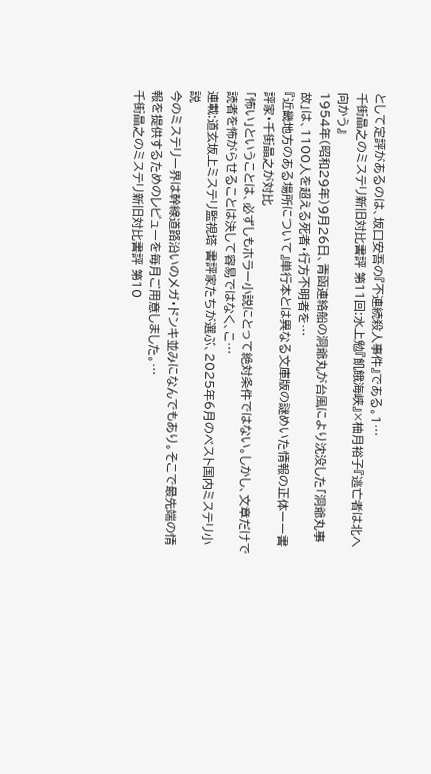として定評があるのは、坂口安吾の『不連続殺人事件』である。1…
千街晶之のミステリ新旧対比書評 第11回:水上勉『飢餓海峡』×柚月裕子『逃亡者は北へ向かう』
1954年(昭和29年)9月26日、青函連絡船の洞爺丸が台風により沈没した「洞爺丸事故」は、1100人を超える死者・行方不明者を…
『近畿地方のある場所について』単行本とは異なる文庫版の謎めいた情報の正体ーー書評家・千街晶之が対比
「怖い」ということは、必ずしもホラー小説にとって絶対条件ではない。しかし、文章だけで読者を怖がらせることは決して容易ではなく、こ…
連載:道玄坂上ミステリ監視塔 書評家たちが選ぶ、2025年6月のベスト国内ミステリ小説
今のミステリー界は幹線道路沿いのメガ・ドンキ並みになんでもあり。そこで最先端の情報を提供するためのレビューを毎月ご用意しました。…
千街晶之のミステリ新旧対比書評 第10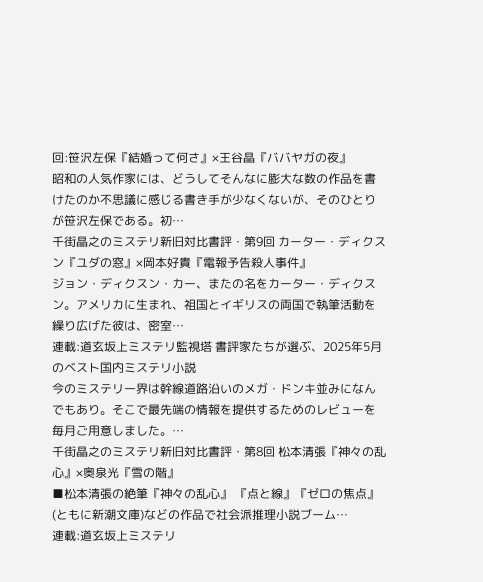回:笹沢左保『結婚って何さ』×王谷晶『ババヤガの夜』
昭和の人気作家には、どうしてそんなに膨大な数の作品を書けたのか不思議に感じる書き手が少なくないが、そのひとりが笹沢左保である。初…
千街晶之のミステリ新旧対比書評・第9回 カーター・ディクスン『ユダの窓』×岡本好貴『電報予告殺人事件』
ジョン・ディクスン・カー、またの名をカーター・ディクスン。アメリカに生まれ、祖国とイギリスの両国で執筆活動を繰り広げた彼は、密室…
連載:道玄坂上ミステリ監視塔 書評家たちが選ぶ、2025年5月のベスト国内ミステリ小説
今のミステリー界は幹線道路沿いのメガ・ドンキ並みになんでもあり。そこで最先端の情報を提供するためのレビューを毎月ご用意しました。…
千街晶之のミステリ新旧対比書評・第8回 松本清張『神々の乱心』×奥泉光『雪の階』
■松本清張の絶筆『神々の乱心』 『点と線』『ゼロの焦点』(ともに新潮文庫)などの作品で社会派推理小説ブーム…
連載:道玄坂上ミステリ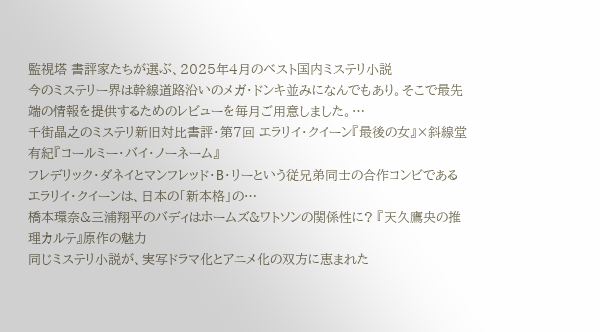監視塔 書評家たちが選ぶ、2025年4月のベスト国内ミステリ小説
今のミステリー界は幹線道路沿いのメガ・ドンキ並みになんでもあり。そこで最先端の情報を提供するためのレビューを毎月ご用意しました。…
千街晶之のミステリ新旧対比書評・第7回 エラリイ・クイーン『最後の女』×斜線堂有紀『コールミー・バイ・ノーネーム』
フレデリック・ダネイとマンフレッド・B・リーという従兄弟同士の合作コンビであるエラリイ・クイーンは、日本の「新本格」の…
橋本環奈&三浦翔平のバディはホームズ&ワトソンの関係性に? 『天久鷹央の推理カルテ』原作の魅力
同じミステリ小説が、実写ドラマ化とアニメ化の双方に恵まれた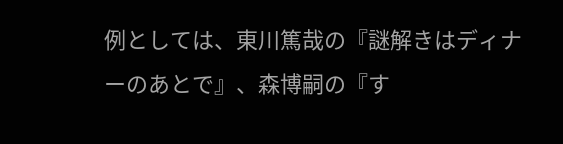例としては、東川篤哉の『謎解きはディナーのあとで』、森博嗣の『す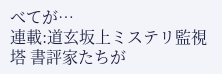べてが…
連載:道玄坂上ミステリ監視塔 書評家たちが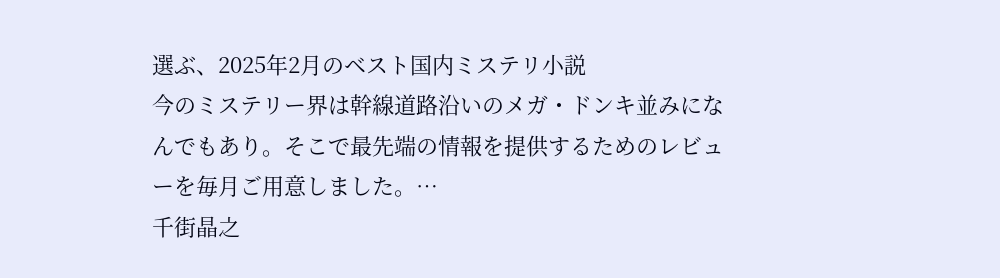選ぶ、2025年2月のベスト国内ミステリ小説
今のミステリー界は幹線道路沿いのメガ・ドンキ並みになんでもあり。そこで最先端の情報を提供するためのレビューを毎月ご用意しました。…
千街晶之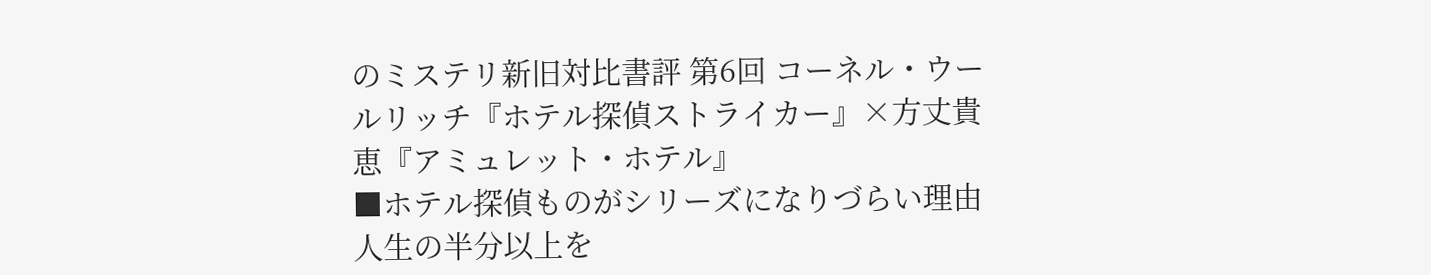のミステリ新旧対比書評 第6回 コーネル・ウールリッチ『ホテル探偵ストライカー』×方丈貴恵『アミュレット・ホテル』
■ホテル探偵ものがシリーズになりづらい理由 人生の半分以上を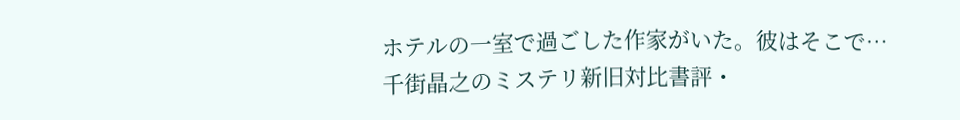ホテルの一室で過ごした作家がいた。彼はそこで…
千街晶之のミステリ新旧対比書評・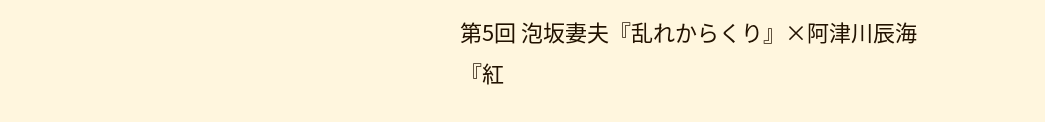第5回 泡坂妻夫『乱れからくり』×阿津川辰海『紅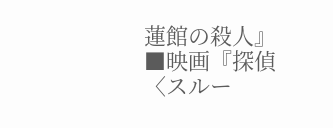蓮館の殺人』
■映画『探偵〈スルー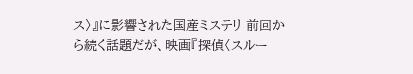ス〉』に影響された国産ミステリ 前回から続く話題だが、映画『探偵〈スルー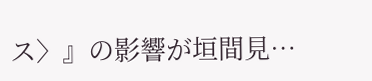ス〉』の影響が垣間見…